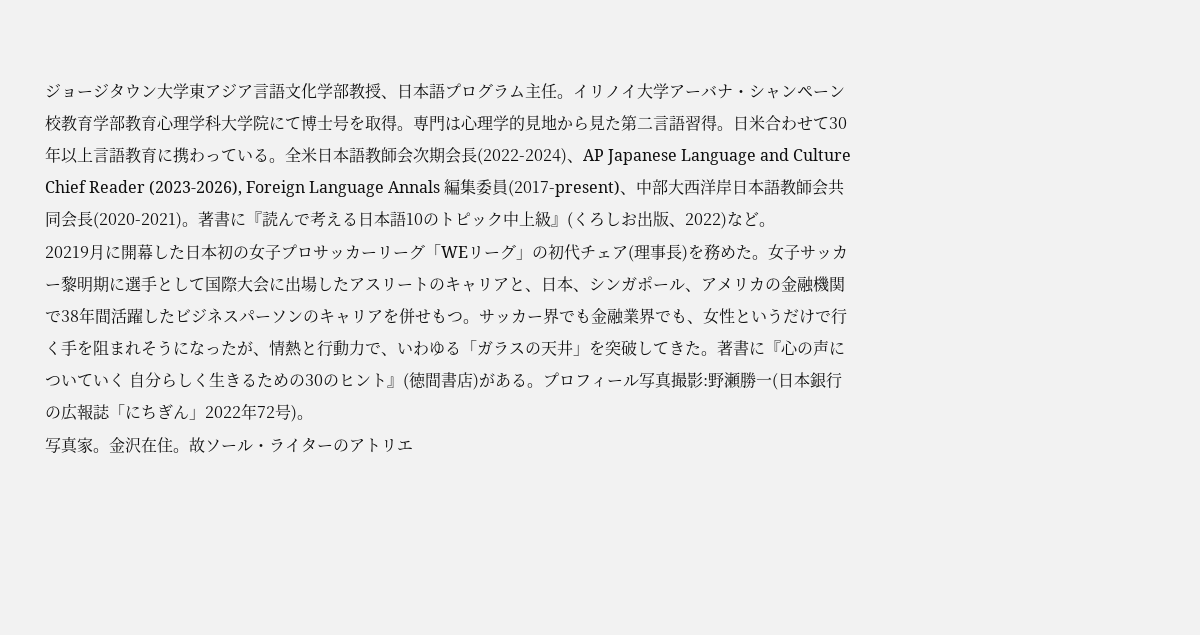ジョージタウン大学東アジア言語文化学部教授、日本語プログラム主任。イリノイ大学アーバナ・シャンペーン校教育学部教育心理学科大学院にて博士号を取得。専門は心理学的見地から見た第二言語習得。日米合わせて30年以上言語教育に携わっている。全米日本語教師会次期会長(2022-2024)、AP Japanese Language and Culture Chief Reader (2023-2026), Foreign Language Annals 編集委員(2017-present)、中部大西洋岸日本語教師会共同会長(2020-2021)。著書に『読んで考える日本語10のトピック中上級』(くろしお出版、2022)など。
20219月に開幕した日本初の女子プロサッカーリーグ「WEリーグ」の初代チェア(理事長)を務めた。女子サッカー黎明期に選手として国際大会に出場したアスリートのキャリアと、日本、シンガポール、アメリカの金融機関で38年間活躍したビジネスパーソンのキャリアを併せもつ。サッカー界でも金融業界でも、女性というだけで行く手を阻まれそうになったが、情熱と行動力で、いわゆる「ガラスの天井」を突破してきた。著書に『心の声についていく 自分らしく生きるための30のヒント』(徳間書店)がある。プロフィール写真撮影:野瀬勝一(日本銀行の広報誌「にちぎん」2022年72号)。
写真家。金沢在住。故ソール・ライターのアトリエ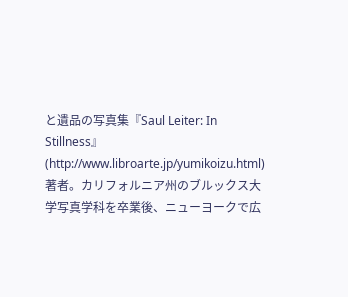と遺品の写真集『Saul Leiter: In Stillness』(http://www.libroarte.jp/yumikoizu.html)著者。カリフォルニア州のブルックス大学写真学科を卒業後、ニューヨークで広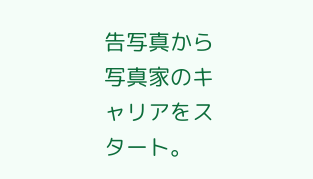告写真から写真家のキャリアをスタート。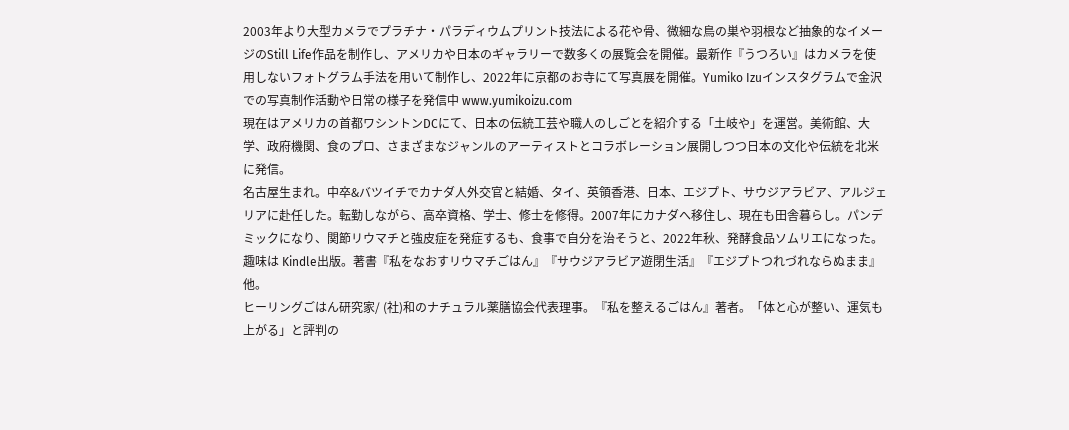2003年より大型カメラでプラチナ・パラディウムプリント技法による花や骨、微細な鳥の巣や羽根など抽象的なイメージのStill Life作品を制作し、アメリカや日本のギャラリーで数多くの展覧会を開催。最新作『うつろい』はカメラを使用しないフォトグラム手法を用いて制作し、2022年に京都のお寺にて写真展を開催。Yumiko Izuインスタグラムで金沢での写真制作活動や日常の様子を発信中 www.yumikoizu.com
現在はアメリカの首都ワシントンDCにて、日本の伝統工芸や職人のしごとを紹介する「土岐や」を運営。美術館、大学、政府機関、食のプロ、さまざまなジャンルのアーティストとコラボレーション展開しつつ日本の文化や伝統を北米に発信。
名古屋生まれ。中卒&バツイチでカナダ人外交官と結婚、タイ、英領香港、日本、エジプト、サウジアラビア、アルジェリアに赴任した。転勤しながら、高卒資格、学士、修士を修得。2007年にカナダへ移住し、現在も田舎暮らし。パンデミックになり、関節リウマチと強皮症を発症するも、食事で自分を治そうと、2022年秋、発酵食品ソムリエになった。趣味は Kindle出版。著書『私をなおすリウマチごはん』『サウジアラビア遊閉生活』『エジプトつれづれならぬまま』他。
ヒーリングごはん研究家/ (社)和のナチュラル薬膳協会代表理事。『私を整えるごはん』著者。「体と心が整い、運気も上がる」と評判の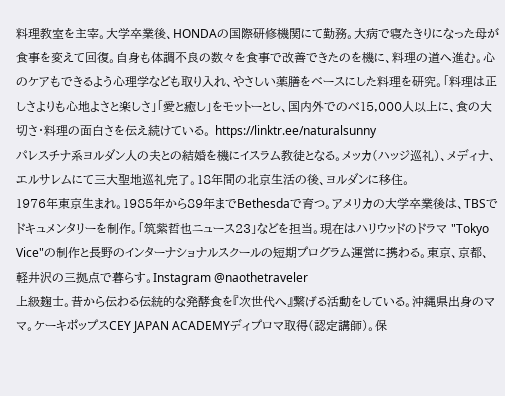料理教室を主宰。大学卒業後、HONDAの国際研修機関にて勤務。大病で寝たきりになった母が食事を変えて回復。自身も体調不良の数々を食事で改善できたのを機に、料理の道へ進む。心のケアもできるよう心理学なども取り入れ、やさしい薬膳をベースにした料理を研究。「料理は正しさよりも心地よさと楽しさ」「愛と癒し」をモットーとし、国内外でのべ15,000人以上に、食の大切さ・料理の面白さを伝え続けている。 https://linktr.ee/naturalsunny
パレスチナ系ヨルダン人の夫との結婚を機にイスラム教徒となる。メッカ(ハッジ巡礼)、メディナ、エルサレムにて三大聖地巡礼完了。18年間の北京生活の後、ヨルダンに移住。
1976年東京生まれ。1985年から89年までBethesdaで育つ。アメリカの大学卒業後は、TBSでドキュメンタリーを制作。「筑紫哲也ニュース23」などを担当。現在はハリウッドのドラマ "Tokyo Vice"の制作と長野のインターナショナルスクールの短期プログラム運営に携わる。東京、京都、軽井沢の三拠点で暮らす。Instagram @naothetraveler
上級麹士。昔から伝わる伝統的な発酵食を『次世代へ』繋げる活動をしている。沖縄県出身のママ。ケーキポップスCEY JAPAN ACADEMYディプロマ取得(認定講師)。保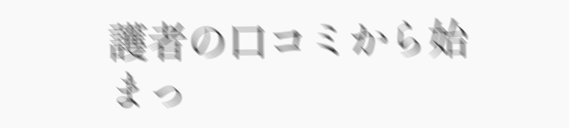護者の口コミから始まっ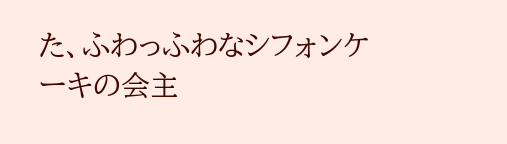た、ふわっふわなシフォンケーキの会主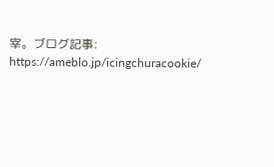宰。ブログ記事: https://ameblo.jp/icingchuracookie/